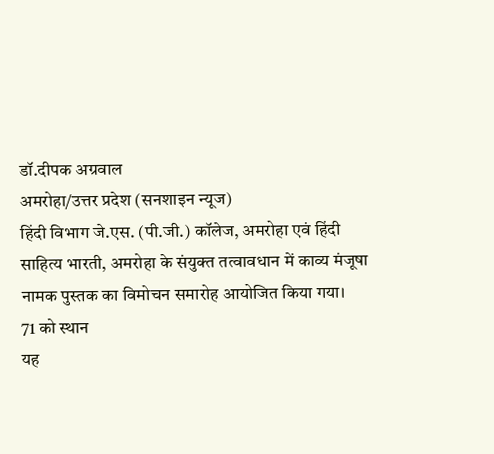डॉ.दीपक अग्रवाल
अमरोहा/उत्तर प्रदेश (सनशाइन न्यूज)
हिंदी विभाग जे.एस. (पी.जी.) कॉलेज, अमरोहा एवं हिंदी साहित्य भारती, अमरोहा के संयुक्त तत्वावधान में काव्य मंजूषा नामक पुस्तक का विमोचन समारोह आयोजित किया गया।
71 को स्थान
यह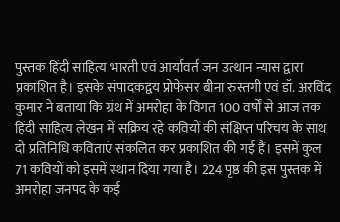पुस्तक हिंदी साहित्य भारती एवं आर्यावर्त जन उत्थान न्यास द्वारा प्रकाशित है। इसके संपादकद्वय प्रोफेसर बीना रुस्तगी एवं डॉ. अरविंद कुमार ने बताया कि ग्रंथ में अमरोहा के विगत 100 वर्षों से आज तक हिंदी साहित्य लेखन में सक्रिय रहे कवियों की संक्षिप्त परिचय के साथ दो प्रतिनिधि कविताएं संकलित कर प्रकाशित की गई हैं। इसमें कुल 71 कवियों को इसमें स्थान दिया गया है। 224 पृष्ठ की इस पुस्तक में अमरोहा जनपद के कई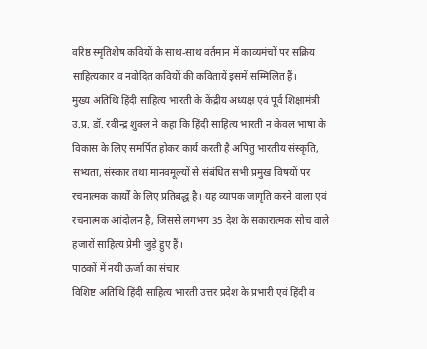वरिष्ठ स्मृतिशेष कवियों के साथ-साथ वर्तमान में काव्यमंचों पर सक्रिय साहित्यकार व नवोदित कवियों की कवितायें इसमें सम्मिलित हैं।
मुख्य अतिथि हिंदी साहित्य भारती के केंद्रीय अध्यक्ष एवं पूर्व शिक्षामंत्री उ.प्र. डॉ. रवीन्द्र शुक्ल ने कहा कि हिंदी साहित्य भारती न केवल भाषा के विकास के लिए समर्पित होकर कार्य करती है अपितु भारतीय संस्कृति, सभ्यता, संस्कार तथा मानवमूल्यों से संबंधित सभी प्रमुख विषयों पर रचनात्मक कार्यों के लिए प्रतिबद्ध है। यह व्यापक जागृति करने वाला एवं रचनात्मक आंदोलन है, जिससे लगभग 35 देश के सकारात्मक सोच वाले हजारों साहित्य प्रेमी जुड़े हुए हैं।
पाठकों में नयी ऊर्जा का संचार
विशिष्ट अतिथि हिंदी साहित्य भारती उत्तर प्रदेश के प्रभारी एवं हिंदी व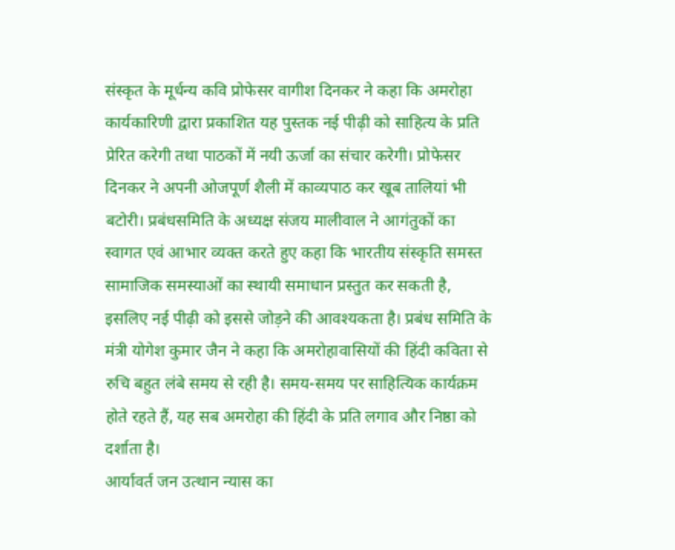संस्कृत के मूर्धन्य कवि प्रोफेसर वागीश दिनकर ने कहा कि अमरोहा कार्यकारिणी द्वारा प्रकाशित यह पुस्तक नई पीढ़ी को साहित्य के प्रति प्रेरित करेगी तथा पाठकों में नयी ऊर्जा का संचार करेगी। प्रोफेसर दिनकर ने अपनी ओजपूर्ण शैली में काव्यपाठ कर खूब तालियां भी बटोरी। प्रबंधसमिति के अध्यक्ष संजय मालीवाल ने आगंतुकों का स्वागत एवं आभार व्यक्त करते हुए कहा कि भारतीय संस्कृति समस्त सामाजिक समस्याओं का स्थायी समाधान प्रस्तुत कर सकती है, इसलिए नई पीढ़ी को इससे जोड़ने की आवश्यकता है। प्रबंध समिति के मंत्री योगेश कुमार जैन ने कहा कि अमरोहावासियों की हिंदी कविता से रुचि बहुत लंबे समय से रही है। समय-समय पर साहित्यिक कार्यक्रम होते रहते हैं, यह सब अमरोहा की हिंदी के प्रति लगाव और निष्ठा को दर्शाता है।
आर्यावर्त जन उत्थान न्यास का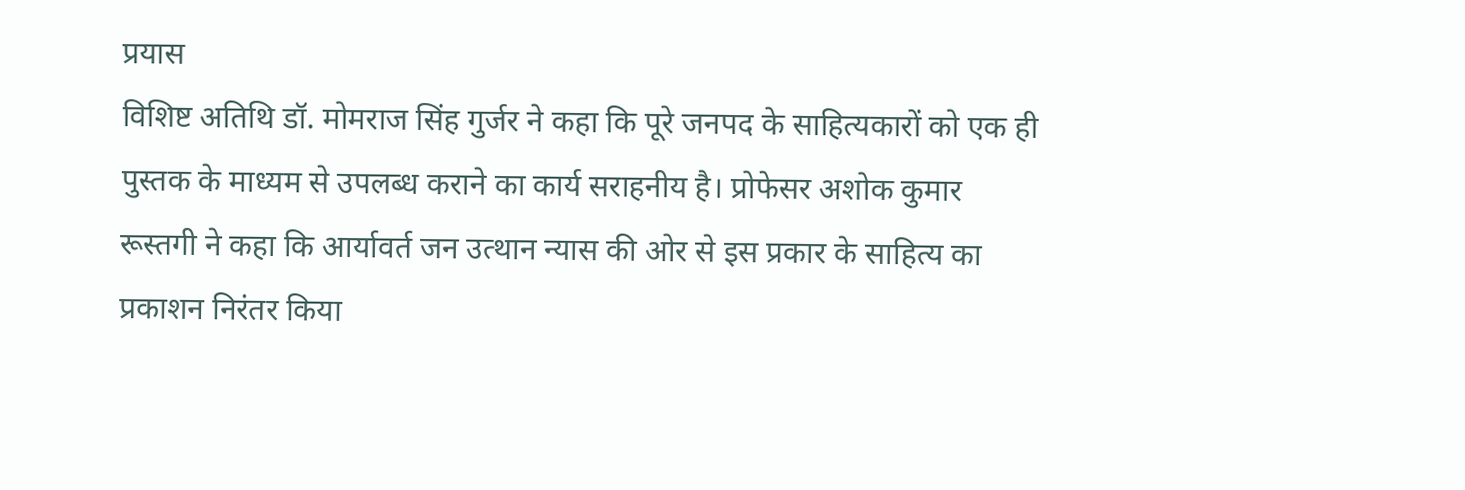प्रयास
विशिष्ट अतिथि डॉ. मोमराज सिंह गुर्जर ने कहा कि पूरे जनपद के साहित्यकारों को एक ही पुस्तक के माध्यम से उपलब्ध कराने का कार्य सराहनीय है। प्रोफेसर अशोक कुमार रूस्तगी ने कहा कि आर्यावर्त जन उत्थान न्यास की ओर से इस प्रकार के साहित्य का प्रकाशन निरंतर किया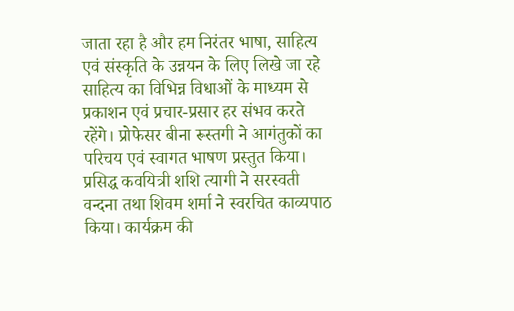जाता रहा है और हम निरंतर भाषा, साहित्य एवं संस्कृति के उन्नयन के लिए लिखे जा रहे साहित्य का विभिन्न विधाओं के माध्यम से प्रकाशन एवं प्रचार-प्रसार हर संभव करते रहेंगे। प्रोफेसर बीना रूस्तगी ने आगंतुकों का परिचय एवं स्वागत भाषण प्रस्तुत किया। प्रसिद्ध कवयित्री शशि त्यागी ने सरस्वती वन्दना तथा शिवम शर्मा ने स्वरचित काव्यपाठ किया। कार्यक्रम की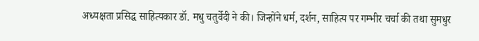अध्यक्षता प्रसिद्ध साहित्यकार डॉ. मधु चतुर्वेदी ने की। जिन्होंने धर्म, दर्शन, साहित्य पर गम्भीर चर्चा की तथा सुमधुर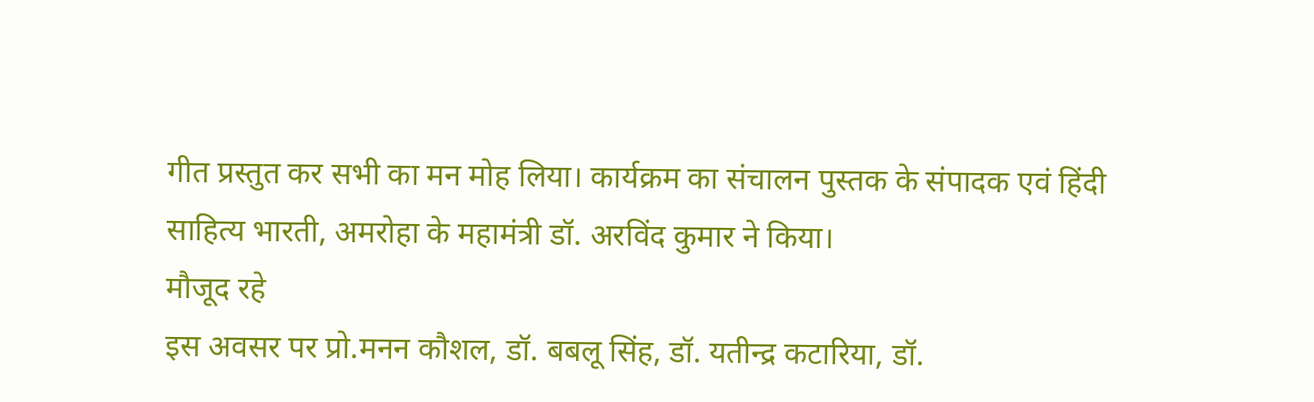गीत प्रस्तुत कर सभी का मन मोह लिया। कार्यक्रम का संचालन पुस्तक के संपादक एवं हिंदी साहित्य भारती, अमरोहा के महामंत्री डॉ. अरविंद कुमार ने किया।
मौजूद रहे
इस अवसर पर प्रो.मनन कौशल, डॉ. बबलू सिंह, डॉ. यतीन्द्र कटारिया, डॉ.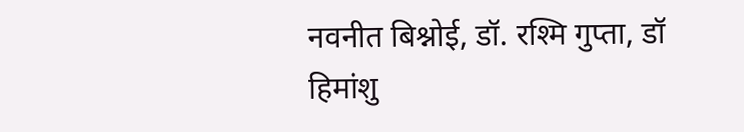नवनीत बिश्नोई, डॉ. रश्मि गुप्ता, डॉ हिमांशु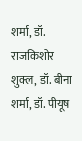शर्मा, डॉ. राजकिशोर शुक्ल, डॉ. बीना शर्मा, डॉ. पीयूष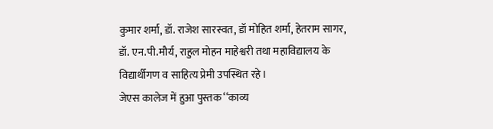कुमार शर्मा, डॉ. राजेश सारस्वत, डॉ मोहित शर्मा, हेतराम सागर, डॉ. एन.पी.मौर्य, राहुल मोहन माहेश्वरी तथा महाविद्यालय के विद्यार्थीगण व साहित्य प्रेमी उपस्थित रहे।
जेएस कालेज में हुआ पुस्तक ‘‘काव्य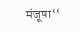मंजूषा‘‘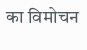का विमोचन